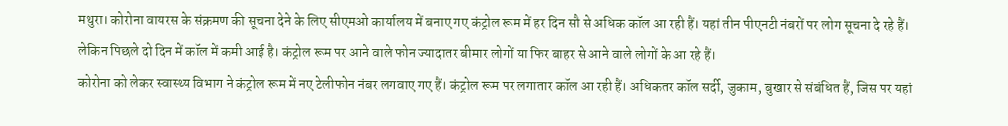मथुरा। कोरोना वायरस के संक्रमण की सूचना देने के लिए सीएमओ कार्यालय में बनाए गए कंट्रोल रूम में हर दिन सौ से अधिक कॉल आ रही हैं। यहां तीन पीएनटी नंबरों पर लोग सूचना दे रहे हैं। लेकिन पिछले दो दिन में कॉल में कमी आई है। कंट्रोल रूम पर आने वाले फोन ज्यादातर बीमार लोगों या फिर बाहर से आने वाले लोगों के आ रहे हैं।
कोरोना को लेकर स्वास्थ्य विभाग ने कंट्रोल रूम में नए टेलीफोन नंबर लगवाए गए हैं। कंट्रोल रूम पर लगातार कॉल आ रही हैं। अधिकतर कॉल सर्दी, जुकाम, बुखार से संबंधित हैं, जिस पर यहां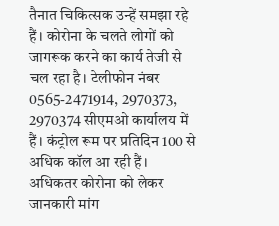तैनात चिकित्सक उन्हें समझा रहे हैं। कोरोना के चलते लोगों को जागरूक करने का कार्य तेजी से चल रहा है। टेलीफोन नंबर 0565-2471914, 2970373, 2970374 सीएमओ कार्यालय में हैं। कंट्रोल रूम पर प्रतिदिन 100 से अधिक कॉल आ रही हैं।
अधिकतर कोरोना को लेकर जानकारी मांग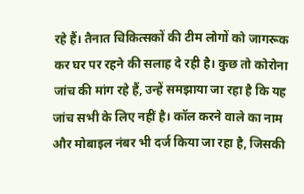रहे हैं। तैनात चिकित्सकों की टीम लोगों को जागरूक कर घर पर रहने की सलाह दे रही है। कुछ तो कोरोना जांच की मांग रहे हैं, उन्हें समझाया जा रहा है कि यह जांच सभी के लिए नहीं है। कॉल करने वाले का नाम और मोबाइल नंबर भी दर्ज किया जा रहा है, जिसकी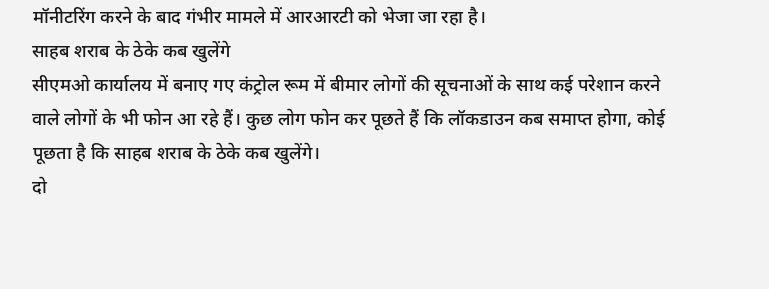मॉनीटरिंग करने के बाद गंभीर मामले में आरआरटी को भेजा जा रहा है।
साहब शराब के ठेके कब खुलेंगे
सीएमओ कार्यालय में बनाए गए कंट्रोल रूम में बीमार लोगों की सूचनाओं के साथ कई परेशान करने वाले लोगों के भी फोन आ रहे हैं। कुछ लोग फोन कर पूछते हैं कि लॉकडाउन कब समाप्त होगा, कोई पूछता है कि साहब शराब के ठेके कब खुलेंगे।
दो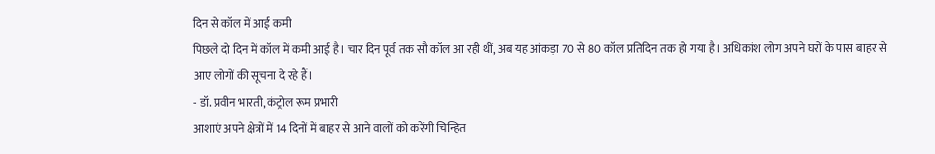दिन से कॉल में आई कमी
पिछले दो दिन में कॉल में कमी आई है। चार दिन पूर्व तक सौ कॉल आ रही थीं, अब यह आंकड़ा 70 से 80 कॉल प्रतिदिन तक हो गया है। अधिकांश लोग अपने घरों के पास बाहर से आए लोगों की सूचना दे रहे हैं।
- डॉ. प्रवीन भारती, कंट्रोल रूम प्रभारी
आशाएं अपने क्षेत्रों में 14 दिनों में बाहर से आने वालों को करेंगी चिन्हित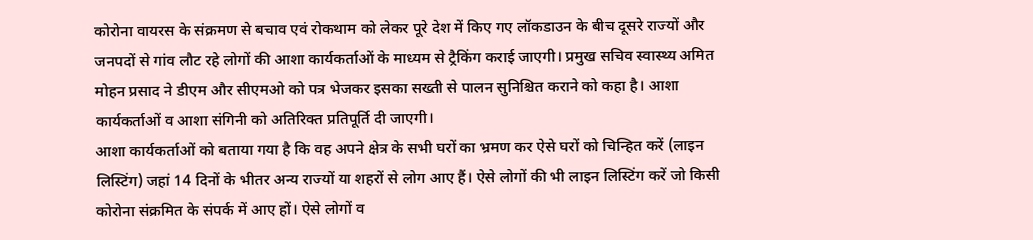कोरोना वायरस के संक्रमण से बचाव एवं रोकथाम को लेकर पूरे देश में किए गए लॉकडाउन के बीच दूसरे राज्यों और जनपदों से गांव लौट रहे लोगों की आशा कार्यकर्ताओं के माध्यम से ट्रैकिंग कराई जाएगी। प्रमुख सचिव स्वास्थ्य अमित मोहन प्रसाद ने डीएम और सीएमओ को पत्र भेजकर इसका सख्ती से पालन सुनिश्चित कराने को कहा है। आशा कार्यकर्ताओं व आशा संगिनी को अतिरिक्त प्रतिपूर्ति दी जाएगी।
आशा कार्यकर्ताओं को बताया गया है कि वह अपने क्षेत्र के सभी घरों का भ्रमण कर ऐसे घरों को चिन्हित करें (लाइन लिस्टिंग) जहां 14 दिनों के भीतर अन्य राज्यों या शहरों से लोग आए हैं। ऐसे लोगों की भी लाइन लिस्टिंग करें जो किसी कोरोना संक्रमित के संपर्क में आए हों। ऐसे लोगों व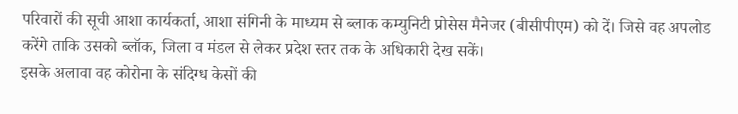परिवारों की सूची आशा कार्यकर्ता, आशा संगिनी के माध्यम से ब्लाक कम्युनिटी प्रोसेस मैनेजर (बीसीपीएम) को दें। जिसे वह अपलोड करेंगे ताकि उसको ब्लॉक, जिला व मंडल से लेकर प्रदेश स्तर तक के अधिकारी देख सकें।
इसके अलावा वह कोरोना के संदिग्ध केसों की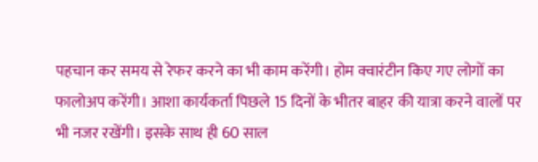पहचान कर समय से रेफर करने का भी काम करेंगी। होम क्वारंटीन किए गए लोगों का फालोअप करेंगी। आशा कार्यकर्ता पिछले 15 दिनों के भीतर बाहर की यात्रा करने वालों पर भी नजर रखेंगी। इसके साथ ही 60 साल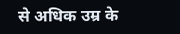से अधिक उम्र के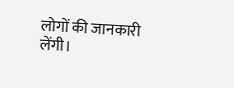लोगों की जानकारी लेंगी।